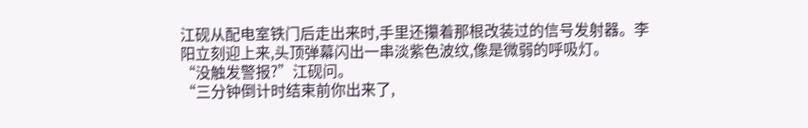江砚从配电室铁门后走出来时,手里还攥着那根改装过的信号发射器。李阳立刻迎上来,头顶弹幕闪出一串淡紫色波纹,像是微弱的呼吸灯。
“没触发警报?”江砚问。
“三分钟倒计时结束前你出来了,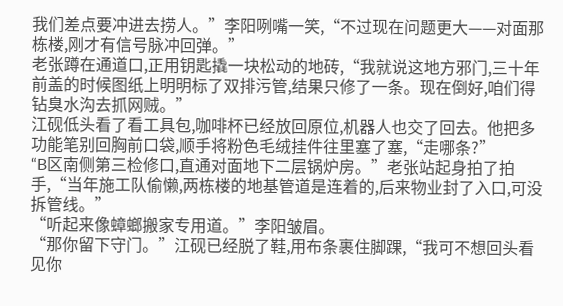我们差点要冲进去捞人。”李阳咧嘴一笑,“不过现在问题更大——对面那栋楼,刚才有信号脉冲回弹。”
老张蹲在通道口,正用钥匙撬一块松动的地砖,“我就说这地方邪门,三十年前盖的时候图纸上明明标了双排污管,结果只修了一条。现在倒好,咱们得钻臭水沟去抓网贼。”
江砚低头看了看工具包,咖啡杯已经放回原位,机器人也交了回去。他把多功能笔别回胸前口袋,顺手将粉色毛绒挂件往里塞了塞,“走哪条?”
“B区南侧第三检修口,直通对面地下二层锅炉房。”老张站起身拍了拍手,“当年施工队偷懒,两栋楼的地基管道是连着的,后来物业封了入口,可没拆管线。”
“听起来像蟑螂搬家专用道。”李阳皱眉。
“那你留下守门。”江砚已经脱了鞋,用布条裹住脚踝,“我可不想回头看见你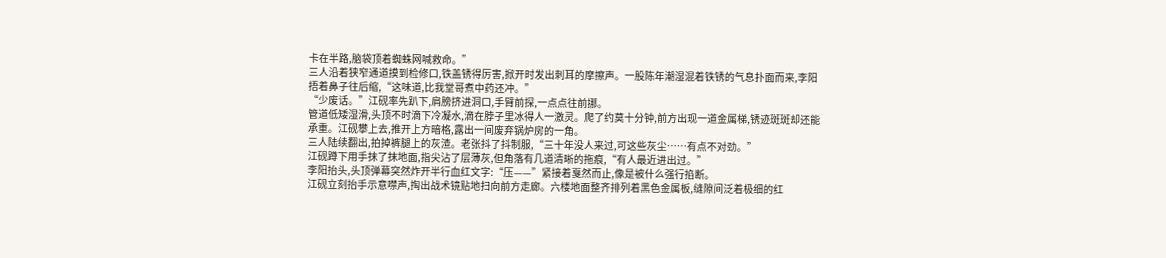卡在半路,脑袋顶着蜘蛛网喊救命。”
三人沿着狭窄通道摸到检修口,铁盖锈得厉害,掀开时发出刺耳的摩擦声。一股陈年潮湿混着铁锈的气息扑面而来,李阳捂着鼻子往后缩,“这味道,比我堂哥煮中药还冲。”
“少废话。”江砚率先趴下,肩膀挤进洞口,手臂前探,一点点往前挪。
管道低矮湿滑,头顶不时滴下冷凝水,滴在脖子里冰得人一激灵。爬了约莫十分钟,前方出现一道金属梯,锈迹斑斑却还能承重。江砚攀上去,推开上方暗格,露出一间废弃锅炉房的一角。
三人陆续翻出,拍掉裤腿上的灰渣。老张抖了抖制服,“三十年没人来过,可这些灰尘……有点不对劲。”
江砚蹲下用手抹了抹地面,指尖沾了层薄灰,但角落有几道清晰的拖痕,“有人最近进出过。”
李阳抬头,头顶弹幕突然炸开半行血红文字:“压——”紧接着戛然而止,像是被什么强行掐断。
江砚立刻抬手示意噤声,掏出战术镜贴地扫向前方走廊。六楼地面整齐排列着黑色金属板,缝隙间泛着极细的红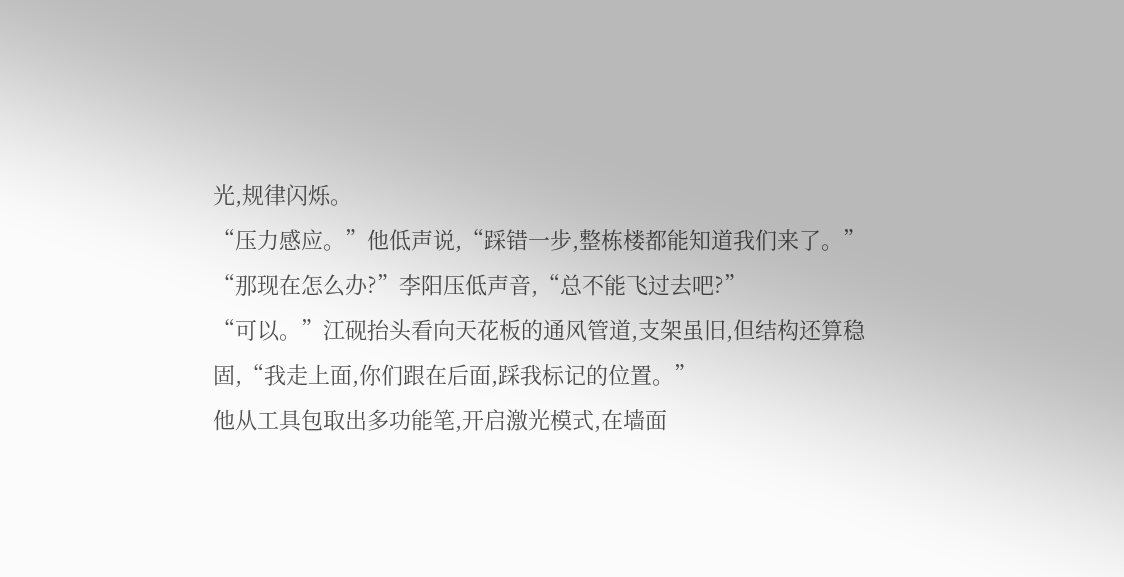光,规律闪烁。
“压力感应。”他低声说,“踩错一步,整栋楼都能知道我们来了。”
“那现在怎么办?”李阳压低声音,“总不能飞过去吧?”
“可以。”江砚抬头看向天花板的通风管道,支架虽旧,但结构还算稳固,“我走上面,你们跟在后面,踩我标记的位置。”
他从工具包取出多功能笔,开启激光模式,在墙面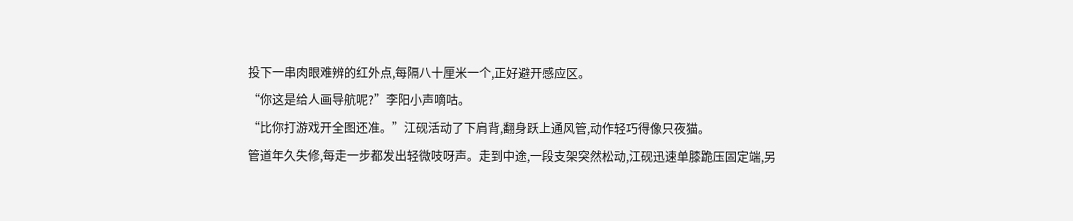投下一串肉眼难辨的红外点,每隔八十厘米一个,正好避开感应区。
“你这是给人画导航呢?”李阳小声嘀咕。
“比你打游戏开全图还准。”江砚活动了下肩背,翻身跃上通风管,动作轻巧得像只夜猫。
管道年久失修,每走一步都发出轻微吱呀声。走到中途,一段支架突然松动,江砚迅速单膝跪压固定端,另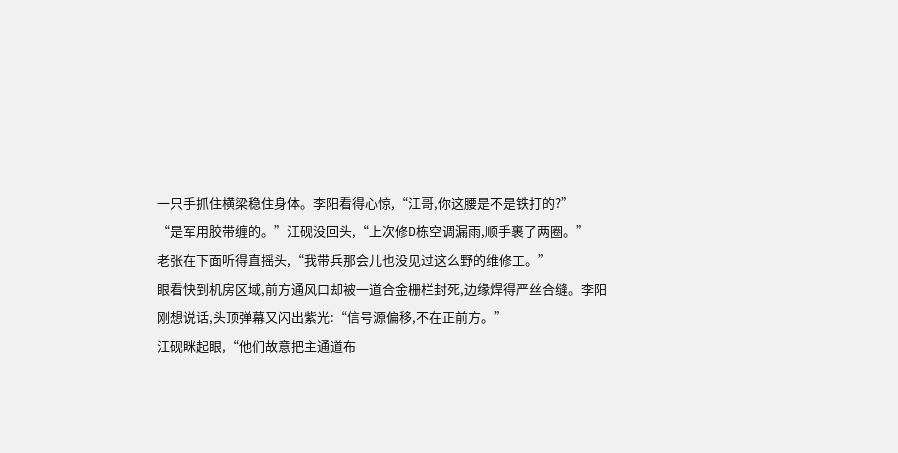一只手抓住横梁稳住身体。李阳看得心惊,“江哥,你这腰是不是铁打的?”
“是军用胶带缠的。”江砚没回头,“上次修D栋空调漏雨,顺手裹了两圈。”
老张在下面听得直摇头,“我带兵那会儿也没见过这么野的维修工。”
眼看快到机房区域,前方通风口却被一道合金栅栏封死,边缘焊得严丝合缝。李阳刚想说话,头顶弹幕又闪出紫光:“信号源偏移,不在正前方。”
江砚眯起眼,“他们故意把主通道布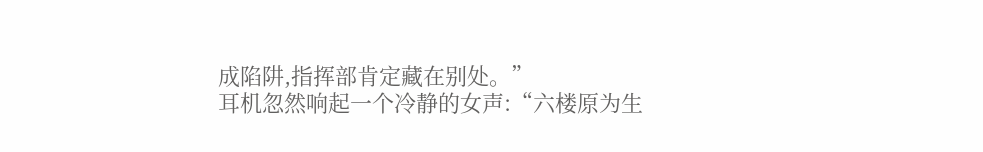成陷阱,指挥部肯定藏在别处。”
耳机忽然响起一个冷静的女声:“六楼原为生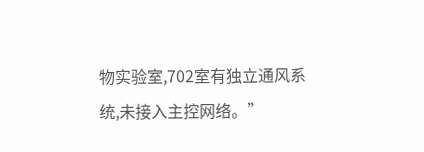物实验室,702室有独立通风系统,未接入主控网络。”